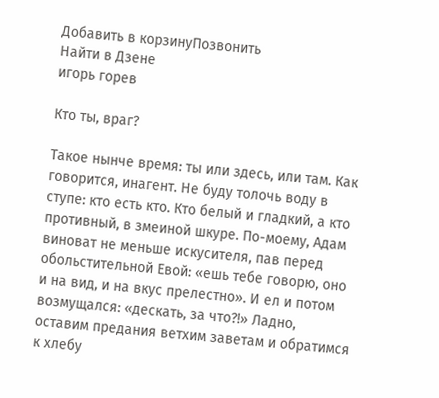Добавить в корзинуПозвонить
Найти в Дзене
игорь горев

Кто ты, враг?

Такое нынче время: ты или здесь, или там. Как говорится, инагент. Не буду толочь воду в ступе: кто есть кто. Кто белый и гладкий, а кто противный, в змеиной шкуре. По-моему, Адам виноват не меньше искусителя, пав перед обольстительной Евой: «ешь тебе говорю, оно и на вид, и на вкус прелестно». И ел и потом возмущался: «дескать, за что?!» Ладно, оставим предания ветхим заветам и обратимся к хлебу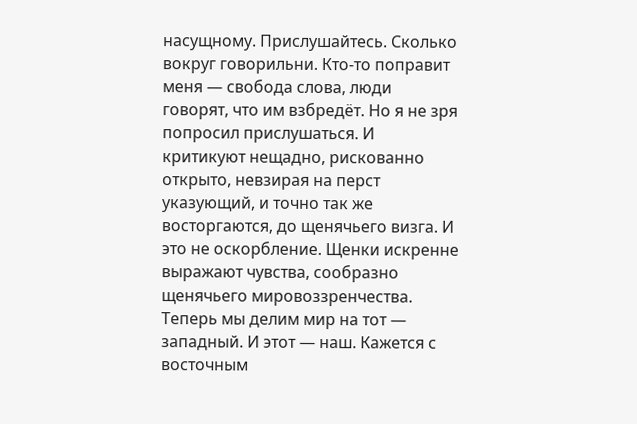насущному. Прислушайтесь. Сколько вокруг говорильни. Кто-то поправит меня — свобода слова, люди говорят, что им взбредёт. Но я не зря попросил прислушаться. И критикуют нещадно, рискованно открыто, невзирая на перст указующий, и точно так же восторгаются, до щенячьего визга. И это не оскорбление. Щенки искренне выражают чувства, сообразно щенячьего мировоззренчества. Теперь мы делим мир на тот — западный. И этот — наш. Кажется с восточным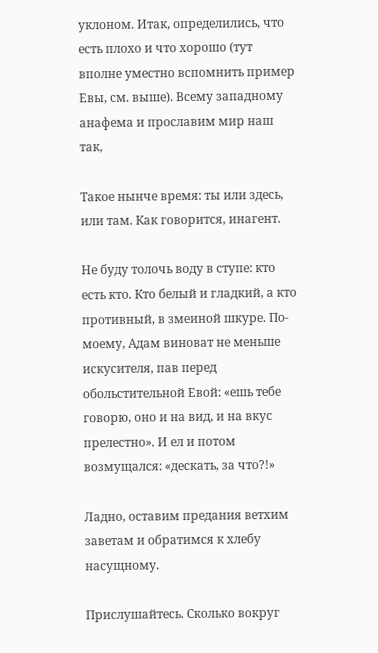уклоном. Итак, определились, что есть плохо и что хорошо (тут вполне уместно вспомнить пример Евы, см. выше). Всему западному анафема и прославим мир наш так,

Такое нынче время: ты или здесь, или там. Как говорится, инагент.

Не буду толочь воду в ступе: кто есть кто. Кто белый и гладкий, а кто противный, в змеиной шкуре. По-моему, Адам виноват не меньше искусителя, пав перед обольстительной Евой: «ешь тебе говорю, оно и на вид, и на вкус прелестно». И ел и потом возмущался: «дескать, за что?!»

Ладно, оставим предания ветхим заветам и обратимся к хлебу насущному.

Прислушайтесь. Сколько вокруг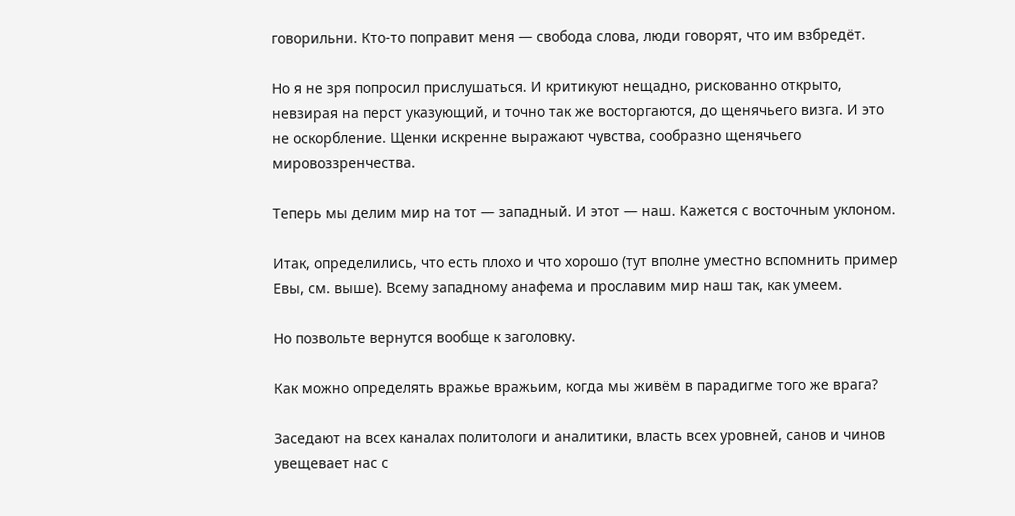говорильни. Кто-то поправит меня — свобода слова, люди говорят, что им взбредёт.

Но я не зря попросил прислушаться. И критикуют нещадно, рискованно открыто, невзирая на перст указующий, и точно так же восторгаются, до щенячьего визга. И это не оскорбление. Щенки искренне выражают чувства, сообразно щенячьего мировоззренчества.

Теперь мы делим мир на тот — западный. И этот — наш. Кажется с восточным уклоном.

Итак, определились, что есть плохо и что хорошо (тут вполне уместно вспомнить пример Евы, см. выше). Всему западному анафема и прославим мир наш так, как умеем.

Но позвольте вернутся вообще к заголовку.

Как можно определять вражье вражьим, когда мы живём в парадигме того же врага?

Заседают на всех каналах политологи и аналитики, власть всех уровней, санов и чинов увещевает нас с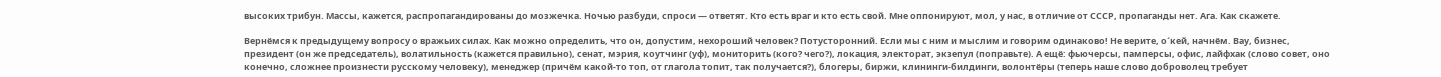высоких трибун. Массы, кажется, распропагандированы до мозжечка. Ночью разбуди, спроси — ответят. Кто есть враг и кто есть свой. Мне оппонируют, мол, у нас, в отличие от СССР, пропаганды нет. Ага. Как скажете.

Вернёмся к предыдущему вопросу о вражьих силах. Как можно определить, что он, допустим, нехороший человек? Потусторонний. Если мы с ним и мыслим и говорим одинаково! Не верите, о´кей, начнём. Вау, бизнес, президент (он же председатель), волатильность (кажется правильно), сенат, мэрия, коутчинг (уф), мониторить (кого? чего?), локация, электорат, экзепул (поправьте). А ещё: фьючерсы, памперсы, офис, лайфхак (слово совет, оно конечно, сложнее произнести русскому человеку), менеджер (причём какой-то топ, от глагола топит, так получается?), блогеры, биржи, клининги-билдинги, волонтёры (теперь наше слово доброволец требует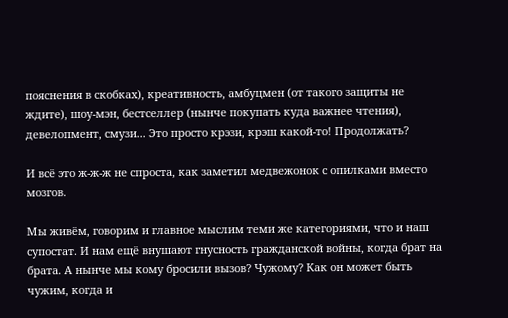пояснения в скобках), креативность, амбуцмен (от такого защиты не ждите), шоу-мэн, бестселлер (нынче покупать куда важнее чтения), девелопмент, смузи... Это просто крэзи, крэш какой-то! Продолжать?

И всё это ж-ж-ж не спроста, как заметил медвежонок с опилками вместо мозгов.

Мы живём, говорим и главное мыслим теми же категориями, что и наш супостат. И нам ещё внушают гнусность гражданской войны, когда брат на брата. А нынче мы кому бросили вызов? Чужому? Как он может быть чужим, когда и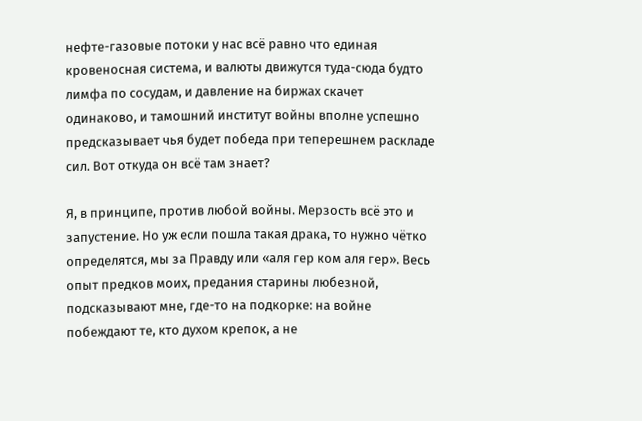нефте-газовые потоки у нас всё равно что единая кровеносная система, и валюты движутся туда-сюда будто лимфа по сосудам, и давление на биржах скачет одинаково, и тамошний институт войны вполне успешно предсказывает чья будет победа при теперешнем раскладе сил. Вот откуда он всё там знает?

Я, в принципе, против любой войны. Мерзость всё это и запустение. Но уж если пошла такая драка, то нужно чётко определятся, мы за Правду или «аля гер ком аля гер». Весь опыт предков моих, предания старины любезной, подсказывают мне, где-то на подкорке: на войне побеждают те, кто духом крепок, а не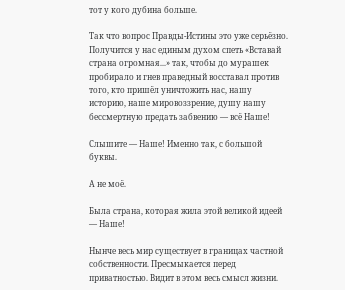тот у кого дубина больше.

Так что вопрос Правды-Истины это уже серьёзно. Получится у нас единым духом спеть «Вставай страна огромная...» так, чтобы до мурашек пробирало и гнев праведный восставал против того, кто пришёл уничтожить нас, нашу историю, наше мировоззрение, душу нашу бессмертную предать забвению — всё Наше!

Слышите — Наше! Именно так, с большой буквы.

А не моё.

Была страна, которая жила этой великой идеей — Наше!

Нынче весь мир существует в границах частной собственности. Пресмыкается перед приватностью. Видит в этом весь смысл жизни.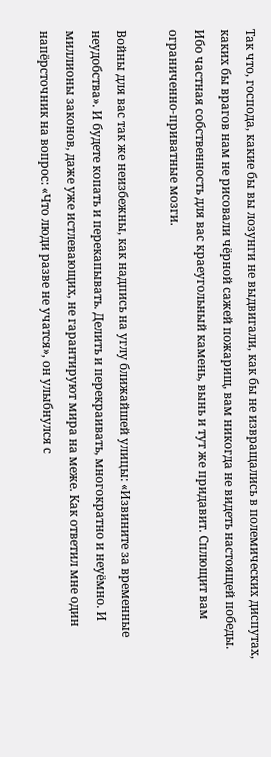Так что, господа, какие бы вы лозунги не выдвигали, как бы не извращались в полемических диспутах, каких бы врагов нам не рисовали чёрной сажей пожарищ, вам никогда не видеть настоящей победы. Ибо частная собственность для вас краеугольный камень, вынь и тут же придавит. Сплющит вам ограниченно-приватные мозги.

Войны для вас так же неизбежны, как надпись на углу ближайшей улицы: «Извините за временные неудобства». И будете копать и перекапывать. Делить и перекраивать, многократно и неуёмно. И миллионы законов, даже уже истлевающих, не гарантируют мира на меже. Как ответил мне один напёрсточник на вопрос: «Что люди разве не учатся», он улыбнулся с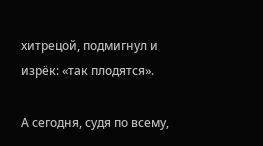хитрецой, подмигнул и изрёк: «так плодятся».

А сегодня, судя по всему,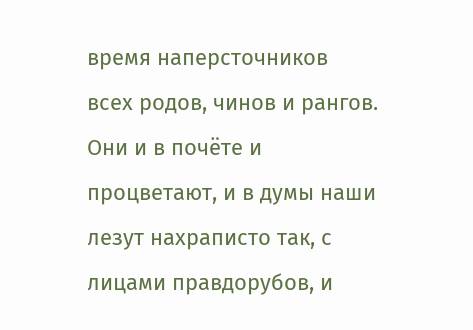время наперсточников всех родов, чинов и рангов. Они и в почёте и процветают, и в думы наши лезут нахраписто так, с лицами правдорубов, и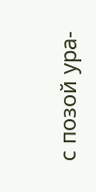с позой ура-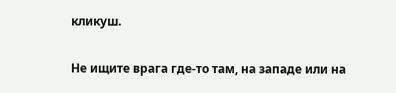кликуш.

Не ищите врага где-то там, на западе или на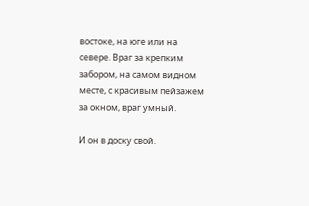востоке, на юге или на севере. Враг за крепким забором, на самом видном месте, с красивым пейзажем за окном, враг умный.

И он в доску свой.